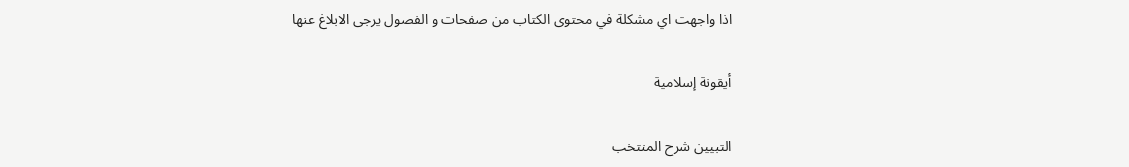اذا واجهت اي مشكلة في محتوى الكتاب من صفحات و الفصول يرجى الابلاغ عنها

أيقونة إسلامية

التبيين شرح المنتخب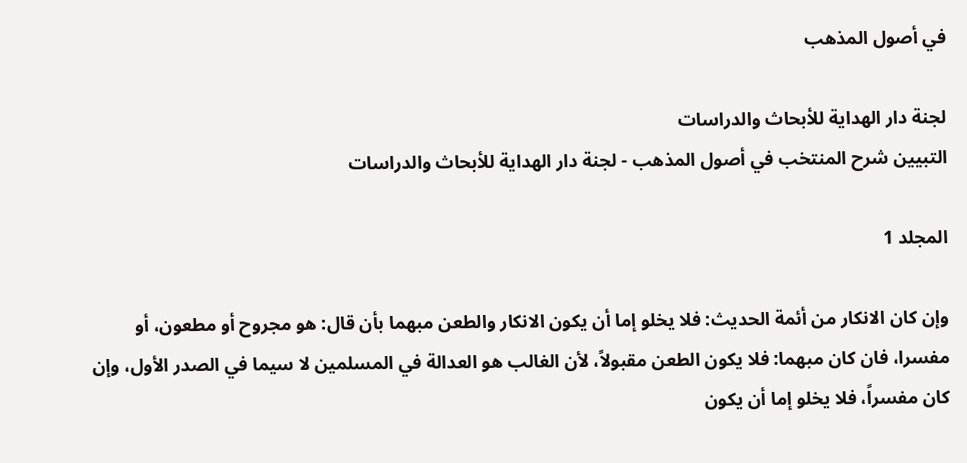في أصول المذهب

لجنة دار الهداية للأبحاث والدراسات
التبيين شرح المنتخب في أصول المذهب - لجنة دار الهداية للأبحاث والدراسات

المجلد 1

وإن كان الانكار من أئمة الحديث: فلا يخلو إما أن يكون الانكار والطعن مبهما بأن قال: هو مجروح أو مطعون، أو مفسرا، فان كان مبهما: فلا يكون الطعن مقبولاً، لأن الغالب هو العدالة في المسلمين لا سيما في الصدر الأول، وإن كان مفسراً، فلا يخلو إما أن يكون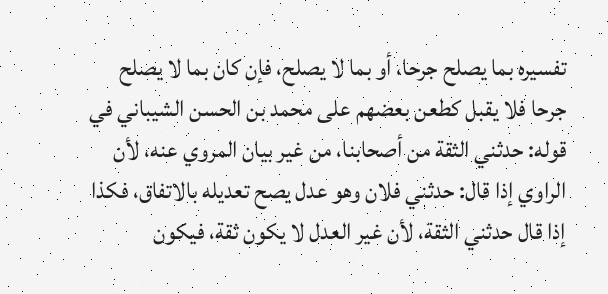تفسيره بما يصلح جرحا، أو بما لا يصلح، فإن كان بما لا يصلح جرحا فلا يقبل كطعن بعضهم على محمد بن الحسن الشيباني في قوله: حدثني الثقة من أصحابنا، من غير بيان المروي عنه، لأن الراوي إذا قال: حدثني فلان وهو عدل يصح تعديله بالاتفاق، فكذا إذا قال حدثني الثقة، لأن غير العدل لا يكون ثقة، فيكون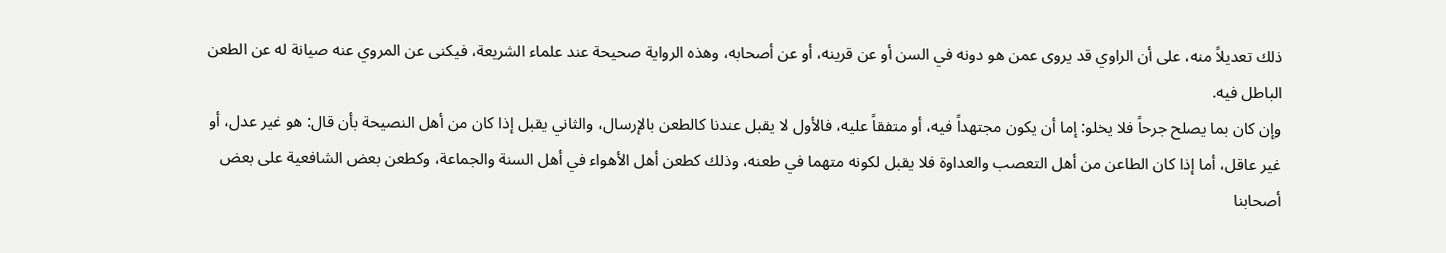ذلك تعديلاً منه، على أن الراوي قد يروى عمن هو دونه في السن أو عن قرينه، أو عن أصحابه، وهذه الرواية صحيحة عند علماء الشريعة، فيكنى عن المروي عنه صيانة له عن الطعن الباطل فيه.
وإن كان بما يصلح جرحاً فلا يخلو: إما أن يكون مجتهداً فيه، أو متفقاً عليه، فالأول لا يقبل عندنا كالطعن بالإرسال، والثاني يقبل إذا كان من أهل النصيحة بأن قال: هو غير عدل، أو غير عاقل، أما إذا كان الطاعن من أهل التعصب والعداوة فلا يقبل لكونه متهما في طعنه، وذلك كطعن أهل الأهواء في أهل السنة والجماعة، وكطعن بعض الشافعية على بعض أصحابنا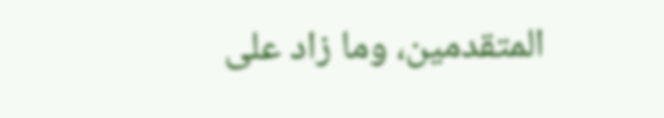المتقدمين، وما زاد على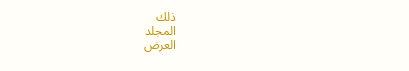ذلك
المجلد
العرض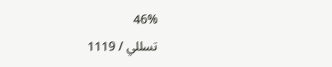46%
تسللي / 1119